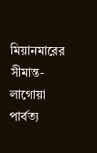মিয়ানমারের সীমান্ত-লাগোয়া পার্বত্য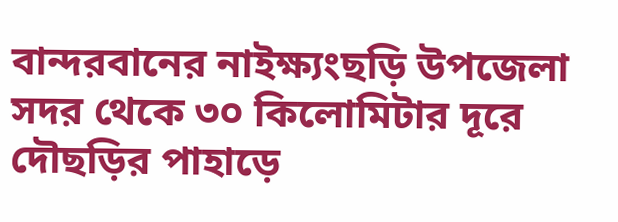বান্দরবানের নাইক্ষ্যংছড়ি উপজেলা সদর থেকে ৩০ কিলোমিটার দূরে দৌছড়ির পাহাড়ে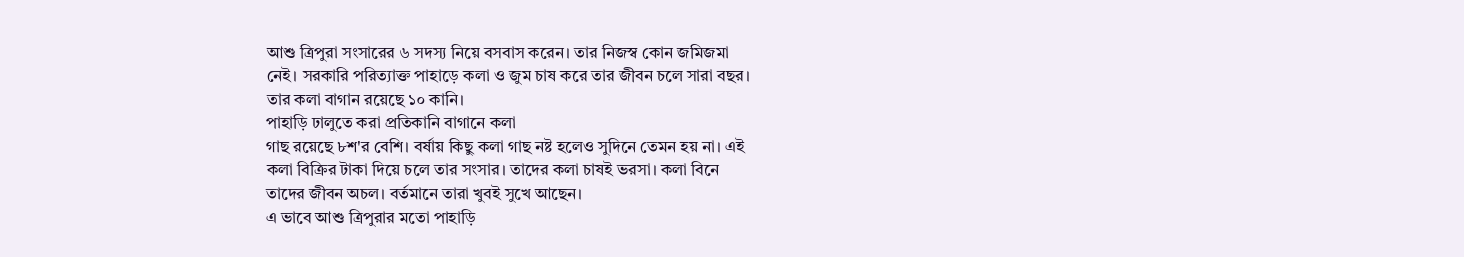আশু ত্রিপুরা সংসারের ৬ সদস্য নিয়ে বসবাস করেন। তার নিজস্ব কোন জমিজমা
নেই। সরকারি পরিত্যাক্ত পাহাড়ে কলা ও জুম চাষ করে তার জীবন চলে সারা বছর।
তার কলা বাগান রয়েছে ১০ কানি।
পাহাড়ি ঢালুতে করা প্রতিকানি বাগানে কলা
গাছ রয়েছে ৮শ'র বেশি। বর্ষায় কিছু কলা গাছ নষ্ট হলেও সুদিনে তেমন হয় না। এই
কলা বিক্রির টাকা দিয়ে চলে তার সংসার। তাদের কলা চাষই ভরসা। কলা বিনে
তাদের জীবন অচল। বর্তমানে তারা খুবই সুখে আছেন।
এ ভাবে আশু ত্রিপুরার মতো পাহাড়ি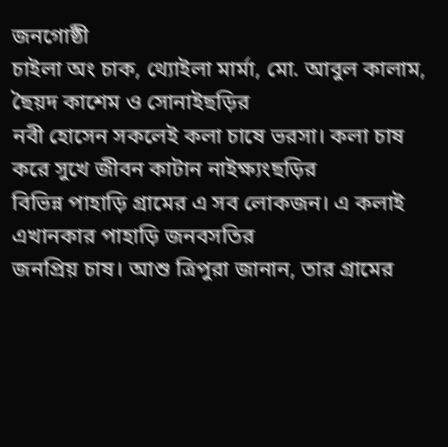জনগোষ্ঠী
চাইলা অং চাক, থ্যোইলা মার্মা, মো. আবুল কালাম, ছৈয়দ কাশেম ও সোনাইছড়ির
নবী হোসেন সকলেই কলা চাষে ভরসা। কলা চাষ করে সুখে জীবন কাটান নাইক্ষ্যংছড়ির
বিভিন্ন পাহাড়ি গ্রামের এ সব লোকজন। এ কলাই এখানকার পাহাড়ি জনবসতির
জনপ্রিয় চাষ। আশু ত্রিপুরা জানান, তার গ্রামের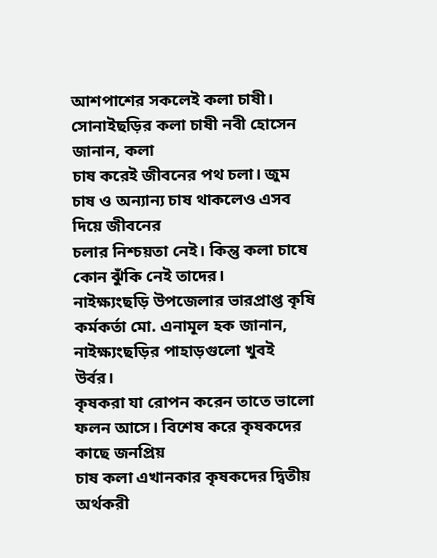আশপাশের সকলেই কলা চাষী।
সোনাইছড়ির কলা চাষী নবী হোসেন জানান, কলা
চাষ করেই জীবনের পথ চলা। জুম চাষ ও অন্যান্য চাষ থাকলেও এসব দিয়ে জীবনের
চলার নিশ্চয়তা নেই। কিন্তু কলা চাষে কোন ঝুঁকি নেই তাদের।
নাইক্ষ্যংছড়ি উপজেলার ভারপ্রাপ্ত কৃষি
কর্মকর্তা মো. এনামূল হক জানান, নাইক্ষ্যংছড়ির পাহাড়গুলো খুবই উর্বর।
কৃষকরা যা রোপন করেন তাতে ভালো ফলন আসে। বিশেষ করে কৃষকদের কাছে জনপ্রিয়
চাষ কলা এখানকার কৃষকদের দ্বিতীয় অর্থকরী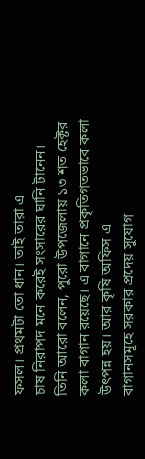ফসল। প্রথমটা তো ধান। তাই তারা এ
চাষ নিরাপদ মনে করেই সংসারের ঘানি টানেন।
তিনি আরো বলেন, পুরো উপজেলায় ১৩ শত হেক্টর
কলা বাগান রয়েছে। এ বাগানে প্রকৃতিগতভাবে কলা উৎপন্ন হয়। আর কৃষি অফিস এ
বাগানসমূহে সরকার প্রদেয় সুযোগ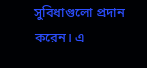সুবিধাগুলো প্রদান করেন। এ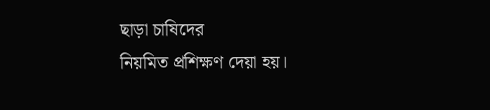ছাড়া চাষিদের
নিয়মিত প্রশিক্ষণ দেয়া হয়।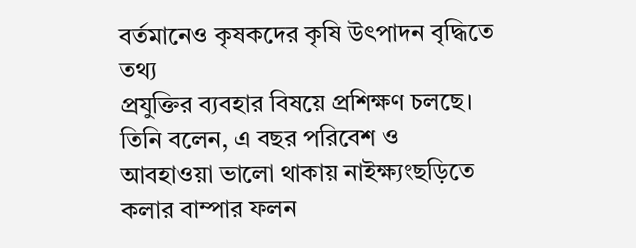বর্তমানেও কৃষকদের কৃষি উৎপাদন বৃদ্ধিতে তথ্য
প্রযুক্তির ব্যবহার বিষয়ে প্রশিক্ষণ চলছে।
তিনি বলেন, এ বছর পরিবেশ ও আবহাওয়া ভালো থাকায় নাইক্ষ্যংছড়িতে কলার বাম্পার ফলন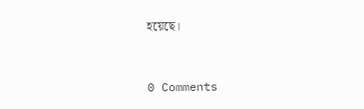হয়েছে।


0 Comments